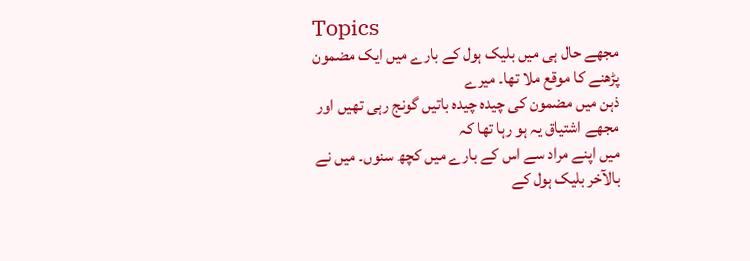Topics
مجھے حال ہی میں بلیک ہول کے بارے میں ایک مضمون پڑھنے کا موقع ملا تھا۔ میرے
ذہن میں مضمون کی چیدہ چیدہ باتیں گونج رہی تھیں اور مجھے اشتیاق یہ ہو رہا تھا کہ
میں اپنے مراد سے اس کے بارے میں کچھ سنوں۔ میں نے بالآخر بلیک ہول کے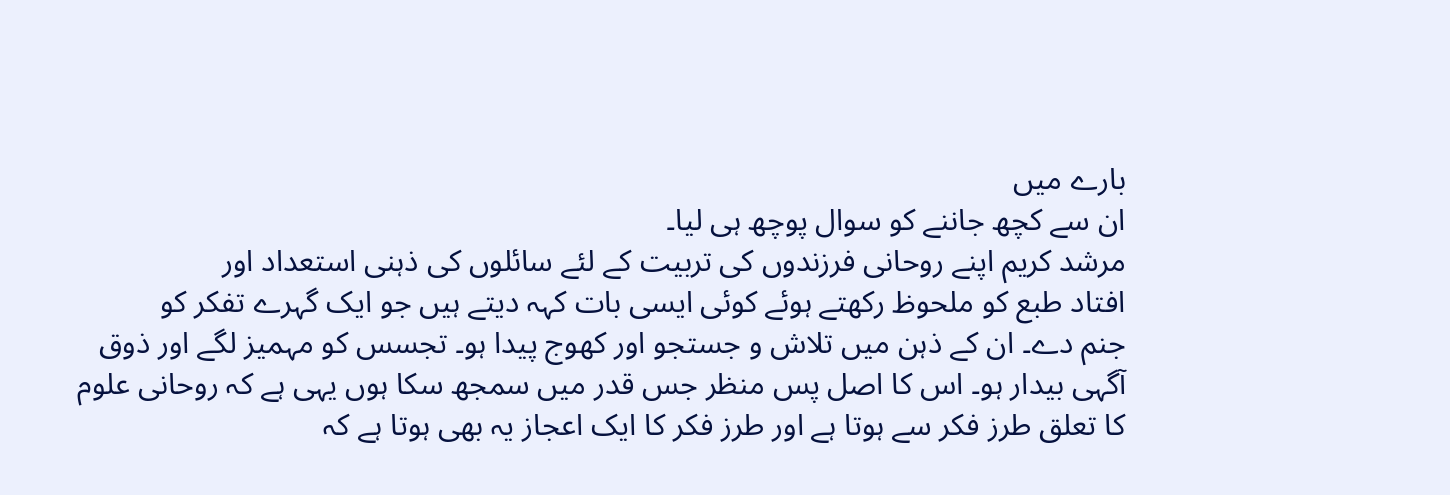بارے میں
ان سے کچھ جاننے کو سوال پوچھ ہی لیا۔
مرشد کریم اپنے روحانی فرزندوں کی تربیت کے لئے سائلوں کی ذہنی استعداد اور
افتاد طبع کو ملحوظ رکھتے ہوئے کوئی ایسی بات کہہ دیتے ہیں جو ایک گہرے تفکر کو
جنم دے۔ ان کے ذہن میں تلاش و جستجو اور کھوج پیدا ہو۔ تجسس کو مہمیز لگے اور ذوق
آگہی بیدار ہو۔ اس کا اصل پس منظر جس قدر میں سمجھ سکا ہوں یہی ہے کہ روحانی علوم
کا تعلق طرز فکر سے ہوتا ہے اور طرز فکر کا ایک اعجاز یہ بھی ہوتا ہے کہ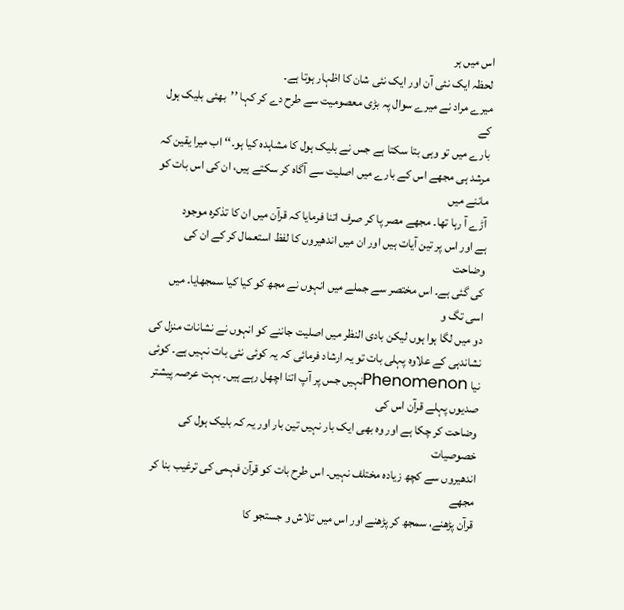اس میں ہر
لحظہ ایک نئی آن اور ایک نئی شان کا اظہار ہوتا ہے۔
میرے مراد نے میرے سوال پہ بڑی معصومیت سے طرح دے کر کہا ’’بھئی بلیک ہول کے
بارے میں تو وہی بتا سکتا ہے جس نے بلیک ہول کا مشاہدہ کیا ہو۔‘‘ اب میرا یقین کہ
مرشد ہی مجھے اس کے بارے میں اصلیت سے آگاہ کر سکتے ہیں، ان کی اس بات کو ماننے میں
آڑے آ رہا تھا۔ مجھے مصر پا کر صرف اتنا فرمایا کہ قرآن میں ان کا تذکرہ موجود
ہے اور اس پر تین آیات ہیں اور ان میں اندھیروں کا لفظ استعمال کر کے ان کی وضاحت
کی گئی ہے۔ اس مختصر سے جملے میں انہوں نے مجھ کو کیا کیا سمجھایا۔ میں اسی تگ و
دو میں لگا ہوا ہوں لیکن بادی النظر میں اصلیت جاننے کو انہوں نے نشانات منزل کی
نشاندہی کے علاوہ پہلی بات تو یہ ارشاد فرمائی کہ یہ کوئی نئی بات نہیں ہے۔ کوئی نیا Phenomenonنہیں جس پر آپ اتنا اچھل رہے ہیں۔ بہت عرصہ پیشتر صدیوں پہلے قرآن اس کی
وضاحت کر چکا ہے اور وہ بھی ایک بار نہیں تین بار اور یہ کہ بلیک ہول کی خصوصیات
اندھیروں سے کچھ زیادہ مختلف نہیں۔ اس طرح بات کو قرآن فہمی کی ترغیب بنا کر مجھے
قرآن پڑھنے، سمجھ کر پڑھنے اور اس میں تلاش و جستجو کا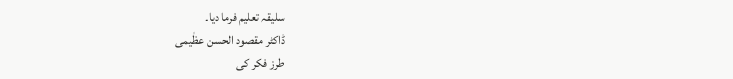سلیقہ تعلیم فرما دیا۔
ڈاکٹر مقصود الحسن عظٰیمی
طرز فکر کی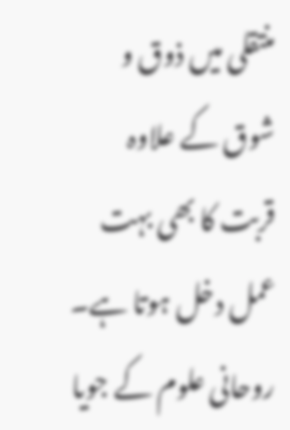منتقلی میں ذوق و شوق کے علاوہ قربت کا بھی بہت عمل دخل ہوتا ہے۔ روحانی علوم کے جویا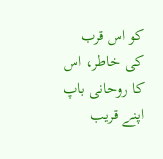کو اس قرب کی خاطر، اس کا روحانی باپ اپنے قریب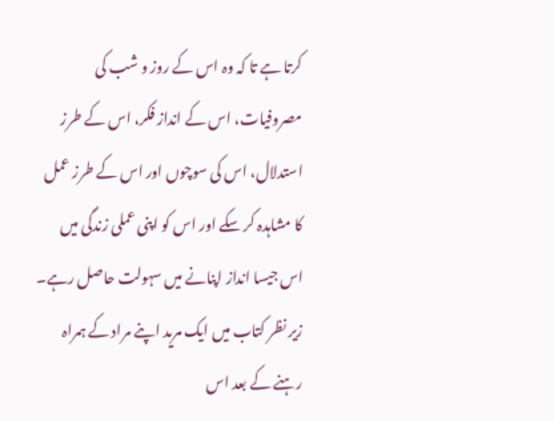کرتا ہے تا کہ وہ اس کے روز و شب کی مصروفیات، اس کے انداز فکر، اس کے طرز استدلال، اس کی سوچوں اور اس کے طرز عمل کا مشاہدہ کر سکے اور اس کو اپنی عملی زندگی میں اس جیسا انداز اپنانے میں سہولت حاصل رہے۔ زیر نظر کتاب میں ایک مرید اپنے مراد کے ہمراہ رہنے کے بعد اس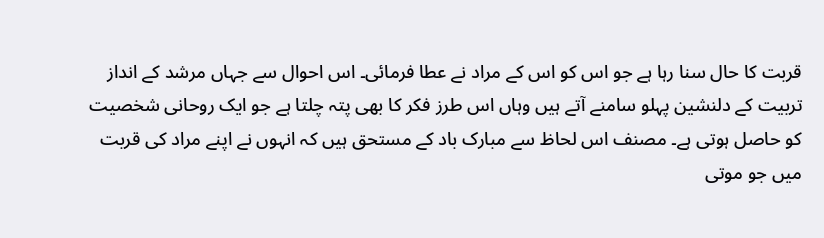قربت کا حال سنا رہا ہے جو اس کو اس کے مراد نے عطا فرمائی۔ اس احوال سے جہاں مرشد کے انداز تربیت کے دلنشین پہلو سامنے آتے ہیں وہاں اس طرز فکر کا بھی پتہ چلتا ہے جو ایک روحانی شخصیت کو حاصل ہوتی ہے۔ مصنف اس لحاظ سے مبارک باد کے مستحق ہیں کہ انہوں نے اپنے مراد کی قربت میں جو موتی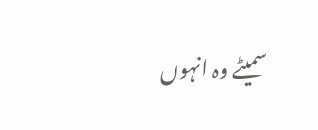سمیٹے وہ انہوں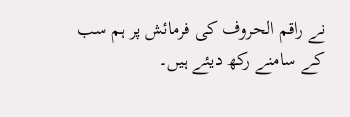نے راقم الحروف کی فرمائش پر ہم سب کے سامنے رکھ دیئے ہیں۔